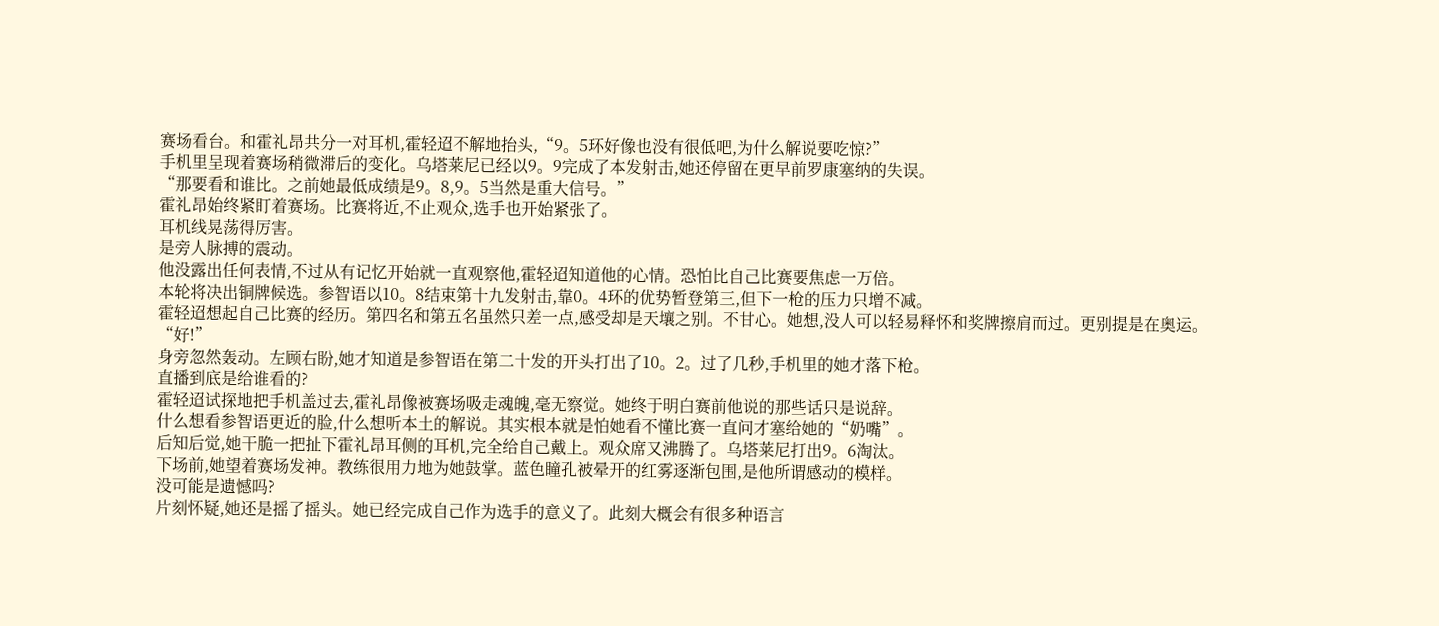赛场看台。和霍礼昂共分一对耳机,霍轻迢不解地抬头,“9。5环好像也没有很低吧,为什么解说要吃惊?”
手机里呈现着赛场稍微滞后的变化。乌塔莱尼已经以9。9完成了本发射击,她还停留在更早前罗康塞纳的失误。
“那要看和谁比。之前她最低成绩是9。8,9。5当然是重大信号。”
霍礼昂始终紧盯着赛场。比赛将近,不止观众,选手也开始紧张了。
耳机线晃荡得厉害。
是旁人脉搏的震动。
他没露出任何表情,不过从有记忆开始就一直观察他,霍轻迢知道他的心情。恐怕比自己比赛要焦虑一万倍。
本轮将决出铜牌候选。参智语以10。8结束第十九发射击,靠0。4环的优势暂登第三,但下一枪的压力只增不减。
霍轻迢想起自己比赛的经历。第四名和第五名虽然只差一点,感受却是天壤之别。不甘心。她想,没人可以轻易释怀和奖牌擦肩而过。更别提是在奥运。
“好!”
身旁忽然轰动。左顾右盼,她才知道是参智语在第二十发的开头打出了10。2。过了几秒,手机里的她才落下枪。
直播到底是给谁看的?
霍轻迢试探地把手机盖过去,霍礼昂像被赛场吸走魂魄,毫无察觉。她终于明白赛前他说的那些话只是说辞。
什么想看参智语更近的脸,什么想听本土的解说。其实根本就是怕她看不懂比赛一直问才塞给她的“奶嘴”。
后知后觉,她干脆一把扯下霍礼昂耳侧的耳机,完全给自己戴上。观众席又沸腾了。乌塔莱尼打出9。6淘汰。
下场前,她望着赛场发神。教练很用力地为她鼓掌。蓝色瞳孔被晕开的红雾逐渐包围,是他所谓感动的模样。
没可能是遗憾吗?
片刻怀疑,她还是摇了摇头。她已经完成自己作为选手的意义了。此刻大概会有很多种语言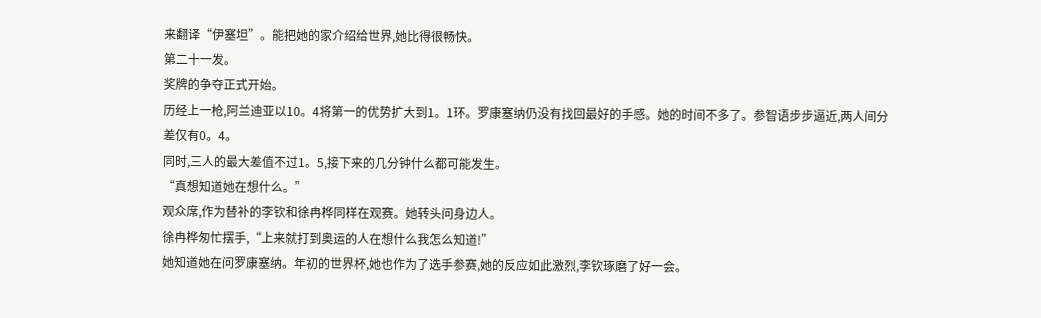来翻译“伊塞坦”。能把她的家介绍给世界,她比得很畅快。
第二十一发。
奖牌的争夺正式开始。
历经上一枪,阿兰迪亚以10。4将第一的优势扩大到1。1环。罗康塞纳仍没有找回最好的手感。她的时间不多了。参智语步步逼近,两人间分差仅有0。4。
同时,三人的最大差值不过1。5,接下来的几分钟什么都可能发生。
“真想知道她在想什么。”
观众席,作为替补的李钦和徐冉桦同样在观赛。她转头问身边人。
徐冉桦匆忙摆手,“上来就打到奥运的人在想什么我怎么知道!”
她知道她在问罗康塞纳。年初的世界杯,她也作为了选手参赛,她的反应如此激烈,李钦琢磨了好一会。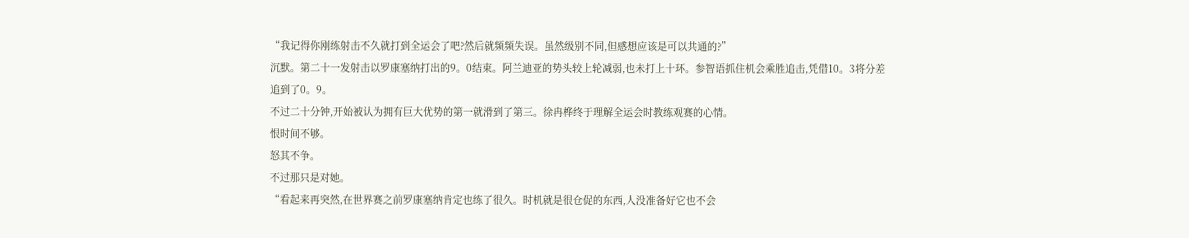“我记得你刚练射击不久就打到全运会了吧?然后就频频失误。虽然级别不同,但感想应该是可以共通的?”
沉默。第二十一发射击以罗康塞纳打出的9。0结束。阿兰迪亚的势头较上轮减弱,也未打上十环。参智语抓住机会乘胜追击,凭借10。3将分差追到了0。9。
不过二十分钟,开始被认为拥有巨大优势的第一就滑到了第三。徐冉桦终于理解全运会时教练观赛的心情。
恨时间不够。
怒其不争。
不过那只是对她。
“看起来再突然,在世界赛之前罗康塞纳肯定也练了很久。时机就是很仓促的东西,人没准备好它也不会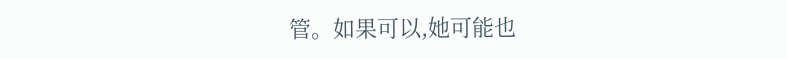管。如果可以,她可能也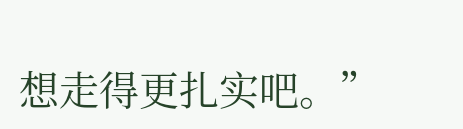想走得更扎实吧。”